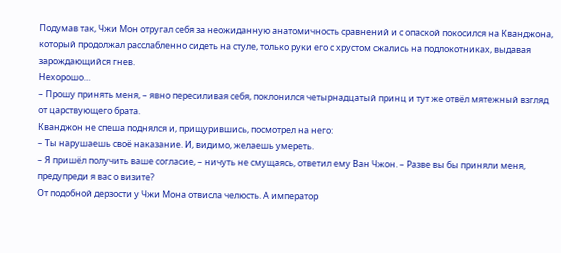Подумав так, Чжи Мон отругал себя за неожиданную анатомичность сравнений и с опаской покосился на Кванджона, который продолжал расслабленно сидеть на стуле, только руки его с хрустом сжались на подлокотниках, выдавая зарождающийся гнев.
Нехорошо…
– Прошу принять меня, – явно пересиливая себя, поклонился четырнадцатый принц и тут же отвёл мятежный взгляд от царствующего брата.
Кванджон не спеша поднялся и, прищурившись, посмотрел на него:
– Ты нарушаешь своё наказание. И, видимо, желаешь умереть.
– Я пришёл получить ваше согласие, – ничуть не смущаясь, ответил ему Ван Чжон. – Разве вы бы приняли меня, предупреди я вас о визите?
От подобной дерзости у Чжи Мона отвисла челюсть. А император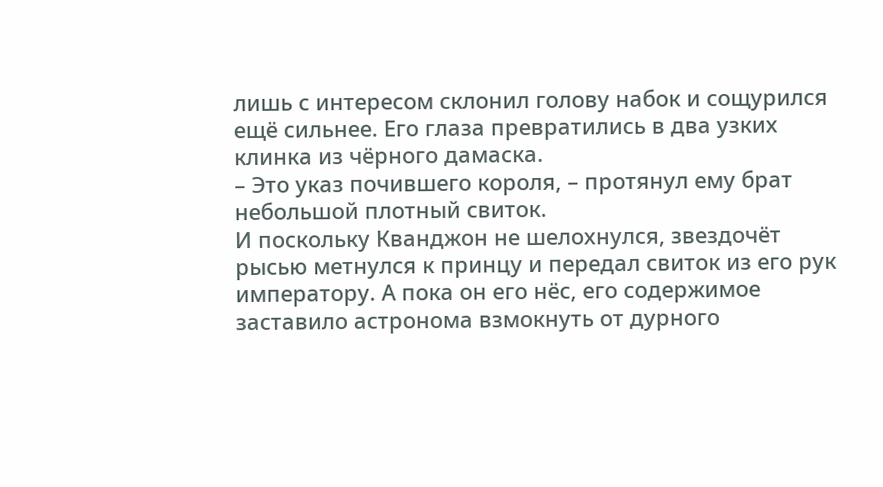лишь с интересом склонил голову набок и сощурился ещё сильнее. Его глаза превратились в два узких клинка из чёрного дамаска.
– Это указ почившего короля, – протянул ему брат небольшой плотный свиток.
И поскольку Кванджон не шелохнулся, звездочёт рысью метнулся к принцу и передал свиток из его рук императору. А пока он его нёс, его содержимое заставило астронома взмокнуть от дурного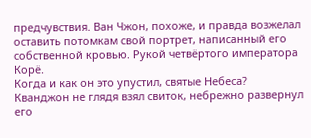предчувствия. Ван Чжон, похоже, и правда возжелал оставить потомкам свой портрет, написанный его собственной кровью. Рукой четвёртого императора Корё.
Когда и как он это упустил, святые Небеса?
Кванджон не глядя взял свиток, небрежно развернул его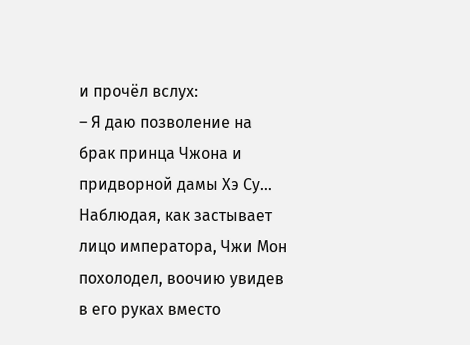и прочёл вслух:
– Я даю позволение на брак принца Чжона и придворной дамы Хэ Су…
Наблюдая, как застывает лицо императора, Чжи Мон похолодел, воочию увидев в его руках вместо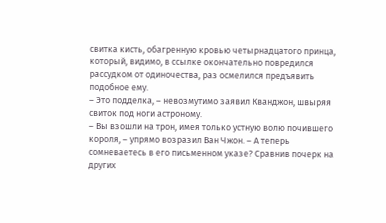свитка кисть, обагренную кровью четырнадцатого принца, который, видимо, в ссылке окончательно повредился рассудком от одиночества, раз осмелился предъявить подобное ему.
– Это подделка, – невозмутимо заявил Кванджон, швыряя свиток под ноги астроному.
– Вы взошли на трон, имея только устную волю почившего короля, – упрямо возразил Ван Чжон. – А теперь сомневаетесь в его письменном указе? Сравнив почерк на других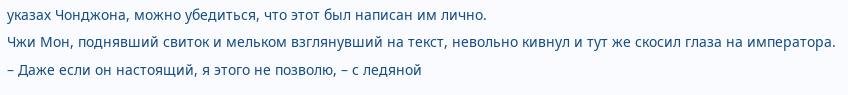указах Чонджона, можно убедиться, что этот был написан им лично.
Чжи Мон, поднявший свиток и мельком взглянувший на текст, невольно кивнул и тут же скосил глаза на императора.
– Даже если он настоящий, я этого не позволю, – с ледяной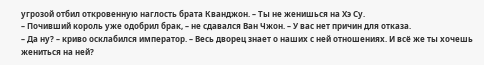угрозой отбил откровенную наглость брата Кванджон. – Ты не женишься на Хэ Су.
– Почивший король уже одобрил брак, – не сдавался Ван Чжон. – У вас нет причин для отказа.
– Да ну? – криво осклабился император. – Весь дворец знает о наших с ней отношениях. И всё же ты хочешь жениться на ней?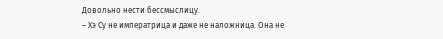Довольно нести бессмыслицу.
– Хэ Су не императрица и даже не наложница. Она не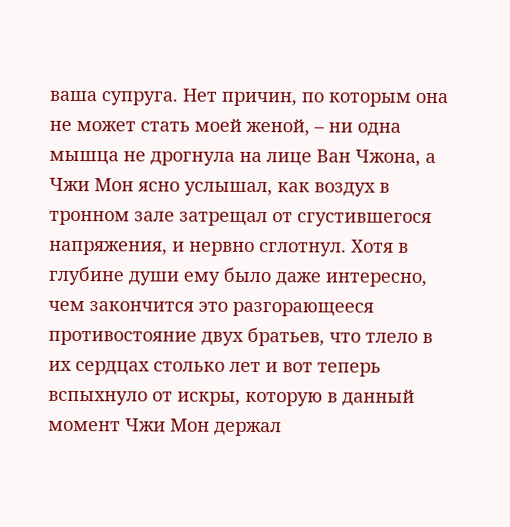ваша супруга. Нет причин, по которым она не может стать моей женой, – ни одна мышца не дрогнула на лице Ван Чжона, а Чжи Мон ясно услышал, как воздух в тронном зале затрещал от сгустившегося напряжения, и нервно сглотнул. Хотя в глубине души ему было даже интересно, чем закончится это разгорающееся противостояние двух братьев, что тлело в их сердцах столько лет и вот теперь вспыхнуло от искры, которую в данный момент Чжи Мон держал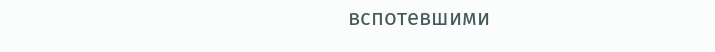вспотевшими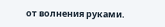от волнения руками.